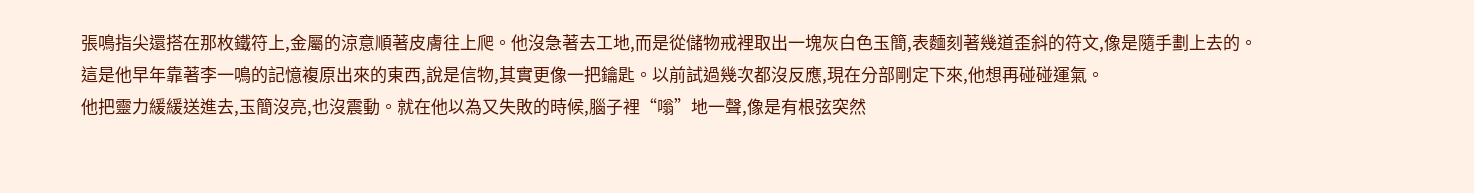張鳴指尖還搭在那枚鐵符上,金屬的涼意順著皮膚往上爬。他沒急著去工地,而是從儲物戒裡取出一塊灰白色玉簡,表麵刻著幾道歪斜的符文,像是隨手劃上去的。
這是他早年靠著李一鳴的記憶複原出來的東西,說是信物,其實更像一把鑰匙。以前試過幾次都沒反應,現在分部剛定下來,他想再碰碰運氣。
他把靈力緩緩送進去,玉簡沒亮,也沒震動。就在他以為又失敗的時候,腦子裡“嗡”地一聲,像是有根弦突然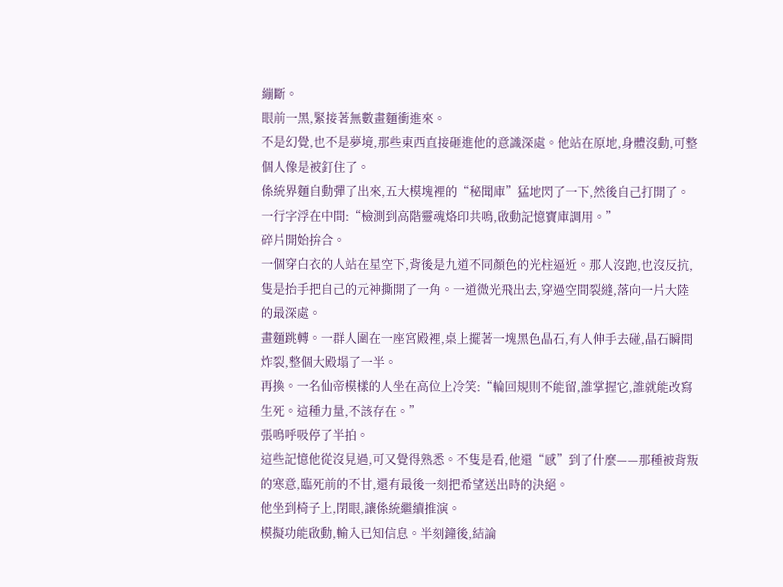繃斷。
眼前一黑,緊接著無數畫麵衝進來。
不是幻覺,也不是夢境,那些東西直接砸進他的意識深處。他站在原地,身體沒動,可整個人像是被釘住了。
係統界麵自動彈了出來,五大模塊裡的“秘聞庫”猛地閃了一下,然後自己打開了。一行字浮在中間:“檢測到高階靈魂烙印共鳴,啟動記憶寶庫調用。”
碎片開始拚合。
一個穿白衣的人站在星空下,背後是九道不同顏色的光柱逼近。那人沒跑,也沒反抗,隻是抬手把自己的元神撕開了一角。一道微光飛出去,穿過空間裂縫,落向一片大陸的最深處。
畫麵跳轉。一群人圍在一座宮殿裡,桌上擺著一塊黑色晶石,有人伸手去碰,晶石瞬間炸裂,整個大殿塌了一半。
再換。一名仙帝模樣的人坐在高位上冷笑:“輪回規則不能留,誰掌握它,誰就能改寫生死。這種力量,不該存在。”
張鳴呼吸停了半拍。
這些記憶他從沒見過,可又覺得熟悉。不隻是看,他還“感”到了什麼——那種被背叛的寒意,臨死前的不甘,還有最後一刻把希望送出時的決絕。
他坐到椅子上,閉眼,讓係統繼續推演。
模擬功能啟動,輸入已知信息。半刻鐘後,結論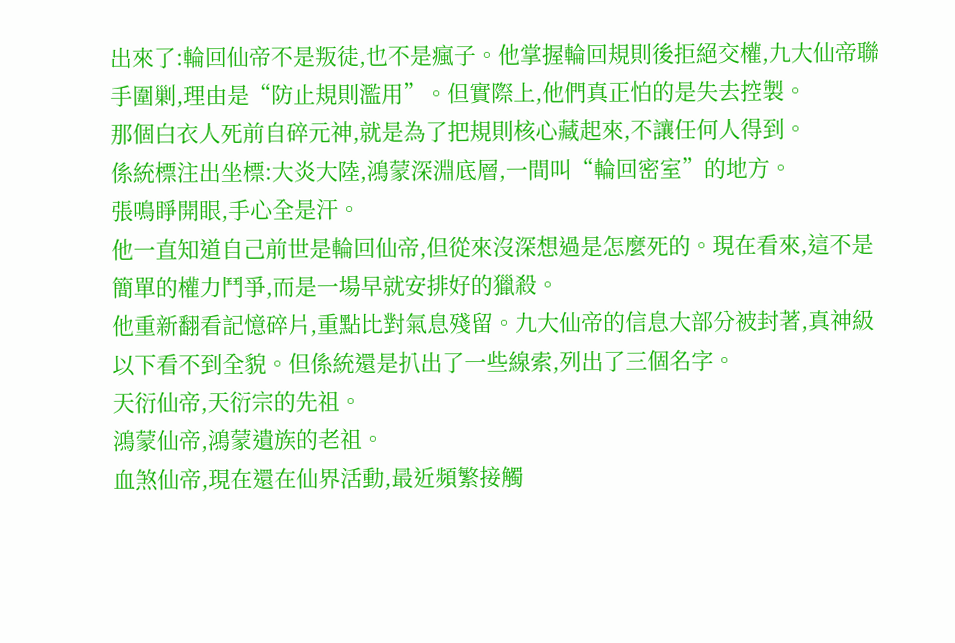出來了:輪回仙帝不是叛徒,也不是瘋子。他掌握輪回規則後拒絕交權,九大仙帝聯手圍剿,理由是“防止規則濫用”。但實際上,他們真正怕的是失去控製。
那個白衣人死前自碎元神,就是為了把規則核心藏起來,不讓任何人得到。
係統標注出坐標:大炎大陸,鴻蒙深淵底層,一間叫“輪回密室”的地方。
張鳴睜開眼,手心全是汗。
他一直知道自己前世是輪回仙帝,但從來沒深想過是怎麼死的。現在看來,這不是簡單的權力鬥爭,而是一場早就安排好的獵殺。
他重新翻看記憶碎片,重點比對氣息殘留。九大仙帝的信息大部分被封著,真神級以下看不到全貌。但係統還是扒出了一些線索,列出了三個名字。
天衍仙帝,天衍宗的先祖。
鴻蒙仙帝,鴻蒙遺族的老祖。
血煞仙帝,現在還在仙界活動,最近頻繁接觸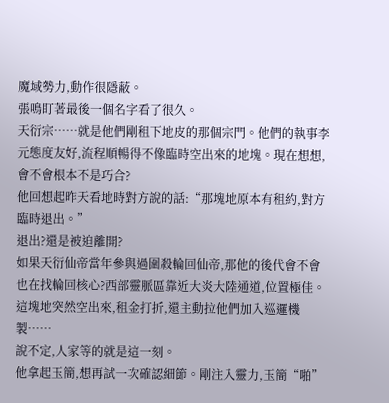魔域勢力,動作很隱蔽。
張鳴盯著最後一個名字看了很久。
天衍宗……就是他們剛租下地皮的那個宗門。他們的執事李元態度友好,流程順暢得不像臨時空出來的地塊。現在想想,會不會根本不是巧合?
他回想起昨天看地時對方說的話:“那塊地原本有租約,對方臨時退出。”
退出?還是被迫離開?
如果天衍仙帝當年參與過圍殺輪回仙帝,那他的後代會不會也在找輪回核心?西部靈脈區靠近大炎大陸通道,位置極佳。這塊地突然空出來,租金打折,還主動拉他們加入巡邏機製……
說不定,人家等的就是這一刻。
他拿起玉簡,想再試一次確認細節。剛注入靈力,玉簡“啪”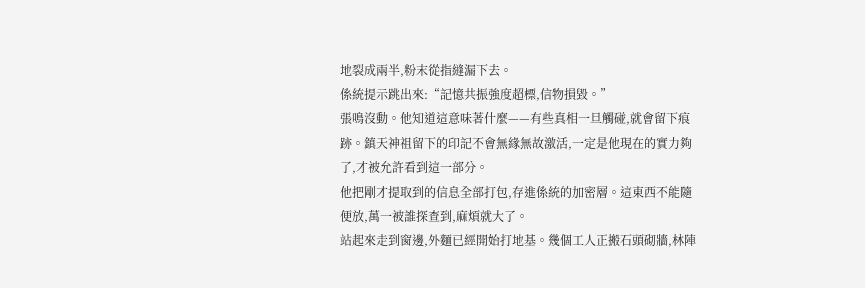地裂成兩半,粉末從指縫漏下去。
係統提示跳出來:“記憶共振強度超標,信物損毀。”
張鳴沒動。他知道這意味著什麼——有些真相一旦觸碰,就會留下痕跡。鎮天神祖留下的印記不會無緣無故激活,一定是他現在的實力夠了,才被允許看到這一部分。
他把剛才提取到的信息全部打包,存進係統的加密層。這東西不能隨便放,萬一被誰探查到,麻煩就大了。
站起來走到窗邊,外麵已經開始打地基。幾個工人正搬石頭砌牆,林陣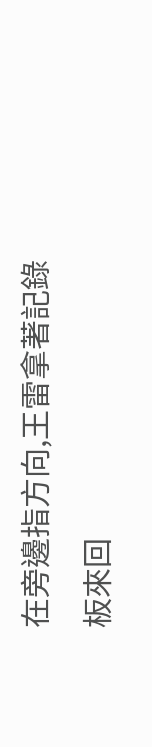在旁邊指方向,王雷拿著記錄板來回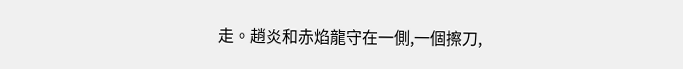走。趙炎和赤焰龍守在一側,一個擦刀,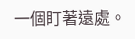一個盯著遠處。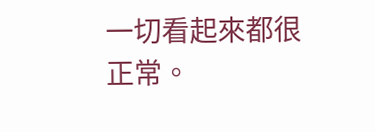一切看起來都很正常。